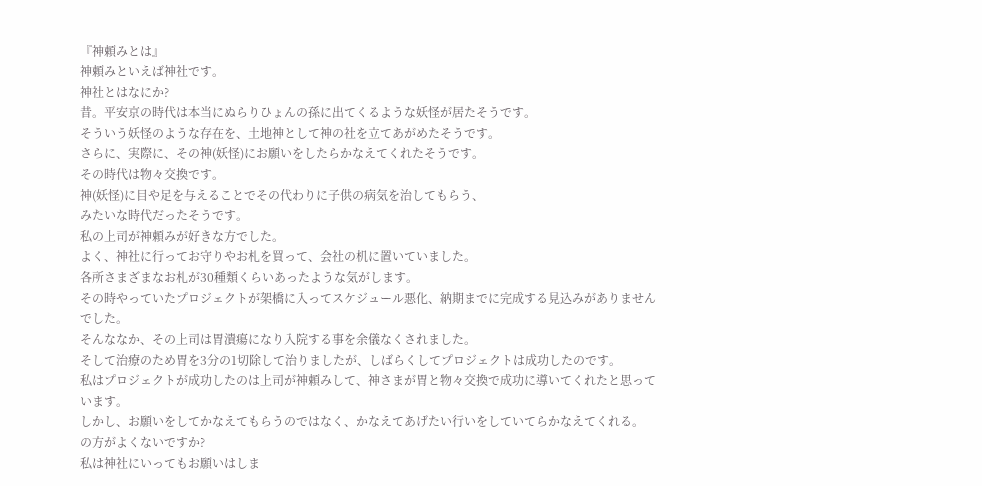『神頼みとは』
神頼みといえば神社です。
神社とはなにか?
昔。平安京の時代は本当にぬらりひょんの孫に出てくるような妖怪が居たそうです。
そういう妖怪のような存在を、土地神として神の社を立てあがめたそうです。
さらに、実際に、その神(妖怪)にお願いをしたらかなえてくれたそうです。
その時代は物々交換です。
神(妖怪)に目や足を与えることでその代わりに子供の病気を治してもらう、
みたいな時代だったそうです。
私の上司が神頼みが好きな方でした。
よく、神社に行ってお守りやお札を買って、会社の机に置いていました。
各所さまざまなお札が30種類くらいあったような気がします。
その時やっていたプロジェクトが架橋に入ってスケジュール悪化、納期までに完成する見込みがありませんでした。
そんななか、その上司は胃潰瘍になり入院する事を余儀なくされました。
そして治療のため胃を3分の1切除して治りましたが、しばらくしてプロジェクトは成功したのです。
私はプロジェクトが成功したのは上司が神頼みして、神さまが胃と物々交換で成功に導いてくれたと思っています。
しかし、お願いをしてかなえてもらうのではなく、かなえてあげたい行いをしていてらかなえてくれる。
の方がよくないですか?
私は神社にいってもお願いはしま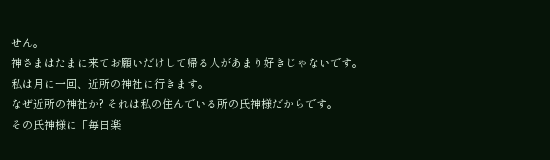せん。
神さまはたまに来てお願いだけして帰る人があまり好きじゃないです。
私は月に一回、近所の神社に行きます。
なぜ近所の神社か? それは私の住んでいる所の氏神様だからです。
その氏神様に「毎日楽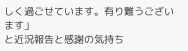しく過ごせています。有り難うございます」
と近況報告と感謝の気持ち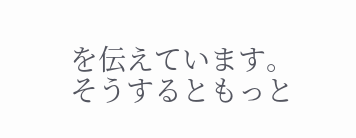を伝えています。
そうするともっと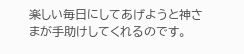楽しい毎日にしてあげようと神さまが手助けしてくれるのです。